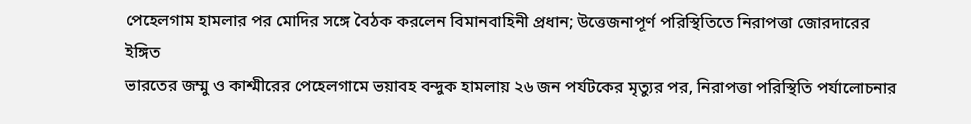পেহেলগাম হামলার পর মোদির সঙ্গে বৈঠক করলেন বিমানবাহিনী প্রধান; উত্তেজনাপূর্ণ পরিস্থিতিতে নিরাপত্তা জোরদারের ইঙ্গিত
ভারতের জম্মু ও কাশ্মীরের পেহেলগামে ভয়াবহ বন্দুক হামলায় ২৬ জন পর্যটকের মৃত্যুর পর, নিরাপত্তা পরিস্থিতি পর্যালোচনার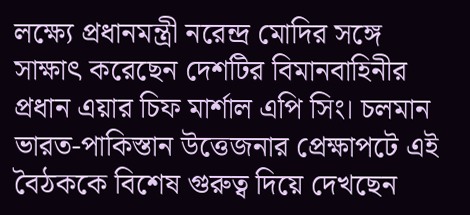লক্ষ্যে প্রধানমন্ত্রী নরেন্দ্র মোদির সঙ্গে সাক্ষাৎ করেছেন দেশটির বিমানবাহিনীর প্রধান এয়ার চিফ মার্শাল এপি সিং। চলমান ভারত-পাকিস্তান উত্তেজনার প্রেক্ষাপটে এই বৈঠককে বিশেষ গুরুত্ব দিয়ে দেখছেন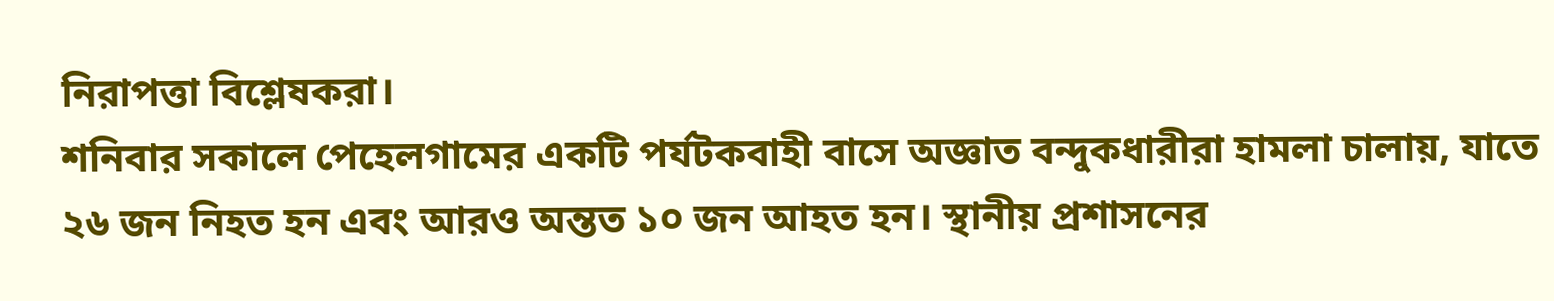নিরাপত্তা বিশ্লেষকরা।
শনিবার সকালে পেহেলগামের একটি পর্যটকবাহী বাসে অজ্ঞাত বন্দুকধারীরা হামলা চালায়, যাতে ২৬ জন নিহত হন এবং আরও অন্তত ১০ জন আহত হন। স্থানীয় প্রশাসনের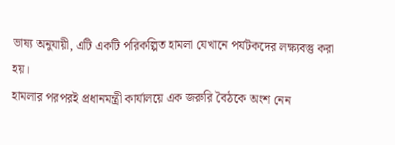ভাষ্য অনুযায়ী, এটি একটি পরিকল্পিত হামলা যেখানে পর্যটকদের লক্ষ্যবস্তু করা হয়।
হামলার পরপরই প্রধানমন্ত্রী কার্যালয়ে এক জরুরি বৈঠকে অংশ নেন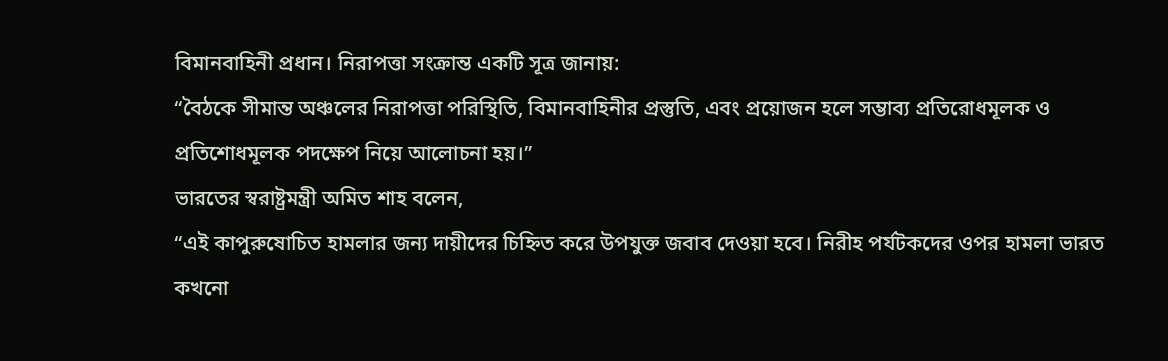বিমানবাহিনী প্রধান। নিরাপত্তা সংক্রান্ত একটি সূত্র জানায়:
“বৈঠকে সীমান্ত অঞ্চলের নিরাপত্তা পরিস্থিতি, বিমানবাহিনীর প্রস্তুতি, এবং প্রয়োজন হলে সম্ভাব্য প্রতিরোধমূলক ও প্রতিশোধমূলক পদক্ষেপ নিয়ে আলোচনা হয়।”
ভারতের স্বরাষ্ট্রমন্ত্রী অমিত শাহ বলেন,
“এই কাপুরুষোচিত হামলার জন্য দায়ীদের চিহ্নিত করে উপযুক্ত জবাব দেওয়া হবে। নিরীহ পর্যটকদের ওপর হামলা ভারত কখনো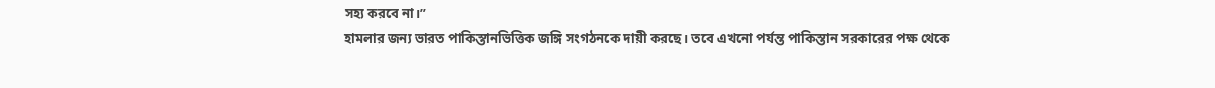সহ্য করবে না।”
হামলার জন্য ভারত পাকিস্তানভিত্তিক জঙ্গি সংগঠনকে দায়ী করছে। তবে এখনো পর্যন্ত পাকিস্তান সরকারের পক্ষ থেকে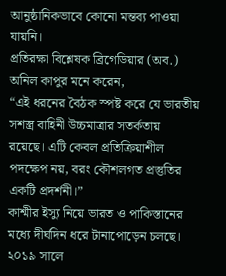আনুষ্ঠানিকভাবে কোনো মন্তব্য পাওয়া যায়নি।
প্রতিরক্ষা বিশ্লেষক ব্রিগেডিয়ার (অব.) অনিল কাপুর মনে করেন,
“এই ধরনের বৈঠক স্পষ্ট করে যে ভারতীয় সশস্ত্র বাহিনী উচ্চমাত্রার সতর্কতায় রয়েছে। এটি কেবল প্রতিক্রিয়াশীল পদক্ষেপ নয়, বরং কৌশলগত প্রস্তুতির একটি প্রদর্শনী।”
কাশ্মীর ইস্যু নিয়ে ভারত ও পাকিস্তানের মধ্যে দীর্ঘদিন ধরে টানাপোড়েন চলছে। ২০১৯ সালে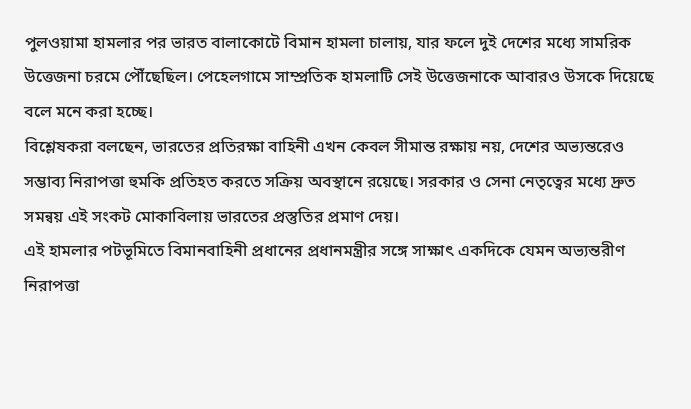পুলওয়ামা হামলার পর ভারত বালাকোটে বিমান হামলা চালায়, যার ফলে দুই দেশের মধ্যে সামরিক উত্তেজনা চরমে পৌঁছেছিল। পেহেলগামে সাম্প্রতিক হামলাটি সেই উত্তেজনাকে আবারও উসকে দিয়েছে বলে মনে করা হচ্ছে।
বিশ্লেষকরা বলছেন, ভারতের প্রতিরক্ষা বাহিনী এখন কেবল সীমান্ত রক্ষায় নয়, দেশের অভ্যন্তরেও সম্ভাব্য নিরাপত্তা হুমকি প্রতিহত করতে সক্রিয় অবস্থানে রয়েছে। সরকার ও সেনা নেতৃত্বের মধ্যে দ্রুত সমন্বয় এই সংকট মোকাবিলায় ভারতের প্রস্তুতির প্রমাণ দেয়।
এই হামলার পটভূমিতে বিমানবাহিনী প্রধানের প্রধানমন্ত্রীর সঙ্গে সাক্ষাৎ একদিকে যেমন অভ্যন্তরীণ নিরাপত্তা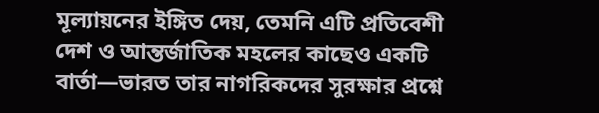মূল্যায়নের ইঙ্গিত দেয়, তেমনি এটি প্রতিবেশী দেশ ও আন্তর্জাতিক মহলের কাছেও একটি বার্তা—ভারত তার নাগরিকদের সুরক্ষার প্রশ্নে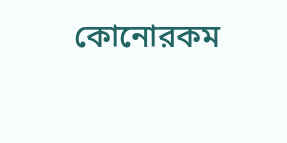কোনোরকম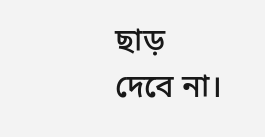ছাড় দেবে না।